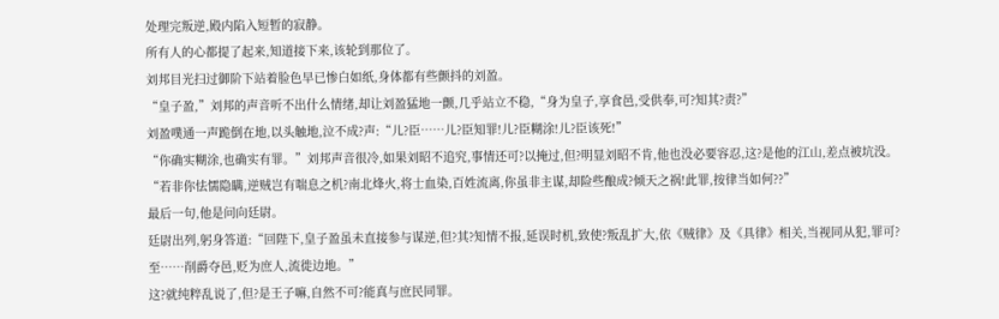处理完叛逆,殿内陷入短暂的寂静。
所有人的心都提了起来,知道接下来,该轮到那位了。
刘邦目光扫过御阶下站着脸色早已惨白如纸,身体都有些颤抖的刘盈。
“皇子盈,”刘邦的声音听不出什么情绪,却让刘盈猛地一颤,几乎站立不稳,“身为皇子,享食邑,受供奉,可?知其?责?”
刘盈噗通一声跪倒在地,以头触地,泣不成?声:“儿?臣……儿?臣知罪!儿?臣糊涂!儿?臣该死!”
“你确实糊涂,也确实有罪。”刘邦声音很冷,如果刘昭不追究,事情还可?以掩过,但?明显刘昭不肯,他也没必要容忍,这?是他的江山,差点被坑没。
“若非你怯懦隐瞒,逆贼岂有喘息之机?南北烽火,将士血染,百姓流离,你虽非主谋,却险些酿成?倾天之祸!此罪,按律当如何??”
最后一句,他是问向廷尉。
廷尉出列,躬身答道:“回陛下,皇子盈虽未直接参与谋逆,但?其?知情不报,延误时机,致使?叛乱扩大,依《贼律》及《具律》相关,当视同从犯,罪可?至……削爵夺邑,贬为庶人,流徙边地。”
这?就纯粹乱说了,但?是王子嘛,自然不可?能真与庶民同罪。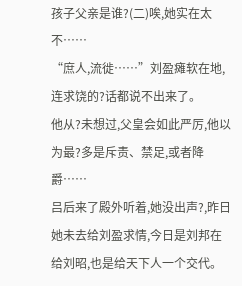孩子父亲是谁?(二)唉,她实在太不……
“庶人,流徙……”刘盈瘫软在地,连求饶的?话都说不出来了。
他从?未想过,父皇会如此严厉,他以为最?多是斥责、禁足,或者降爵……
吕后来了殿外听着,她没出声?,昨日她未去给刘盈求情,今日是刘邦在给刘昭,也是给天下人一个交代。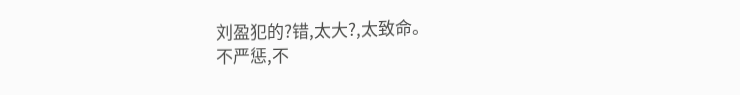刘盈犯的?错,太大?,太致命。
不严惩,不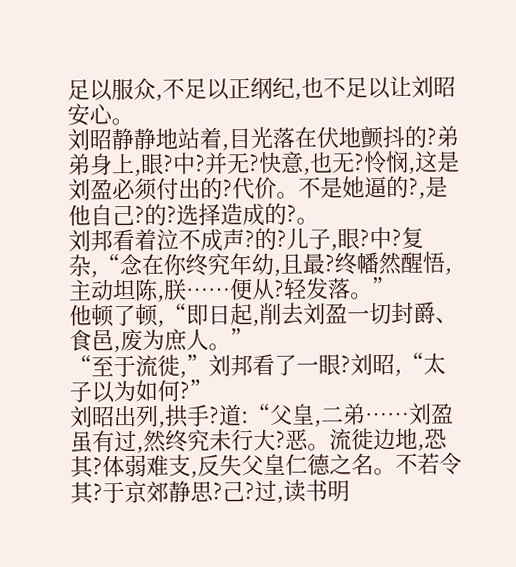足以服众,不足以正纲纪,也不足以让刘昭安心。
刘昭静静地站着,目光落在伏地颤抖的?弟弟身上,眼?中?并无?快意,也无?怜悯,这是刘盈必须付出的?代价。不是她逼的?,是他自己?的?选择造成的?。
刘邦看着泣不成声?的?儿子,眼?中?复杂,“念在你终究年幼,且最?终幡然醒悟,主动坦陈,朕……便从?轻发落。”
他顿了顿,“即日起,削去刘盈一切封爵、食邑,废为庶人。”
“至于流徙,”刘邦看了一眼?刘昭,“太子以为如何?”
刘昭出列,拱手?道:“父皇,二弟……刘盈虽有过,然终究未行大?恶。流徙边地,恐其?体弱难支,反失父皇仁德之名。不若令其?于京郊静思?己?过,读书明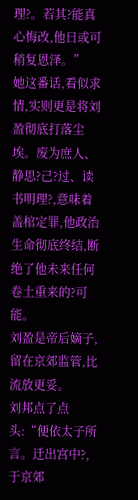理?。若其?能真心悔改,他日或可稍复恩泽。”
她这番话,看似求情,实则更是将刘盈彻底打落尘埃。废为庶人、静思?己?过、读书明理?,意味着盖棺定罪,他政治生命彻底终结,断绝了他未来任何卷土重来的?可能。
刘盈是帝后嫡子,留在京郊监管,比流放更妥。
刘邦点了点头:“便依太子所言。迁出宫中?,于京郊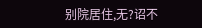别院居住,无?诏不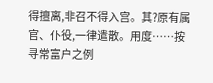得擅离,非召不得入宫。其?原有属官、仆役,一律遣散。用度……按寻常富户之例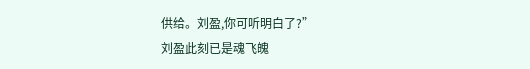供给。刘盈,你可听明白了?”
刘盈此刻已是魂飞魄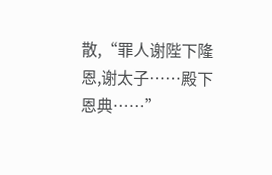散,“罪人谢陛下隆恩,谢太子……殿下恩典……”